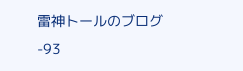雷神トールのブログ -93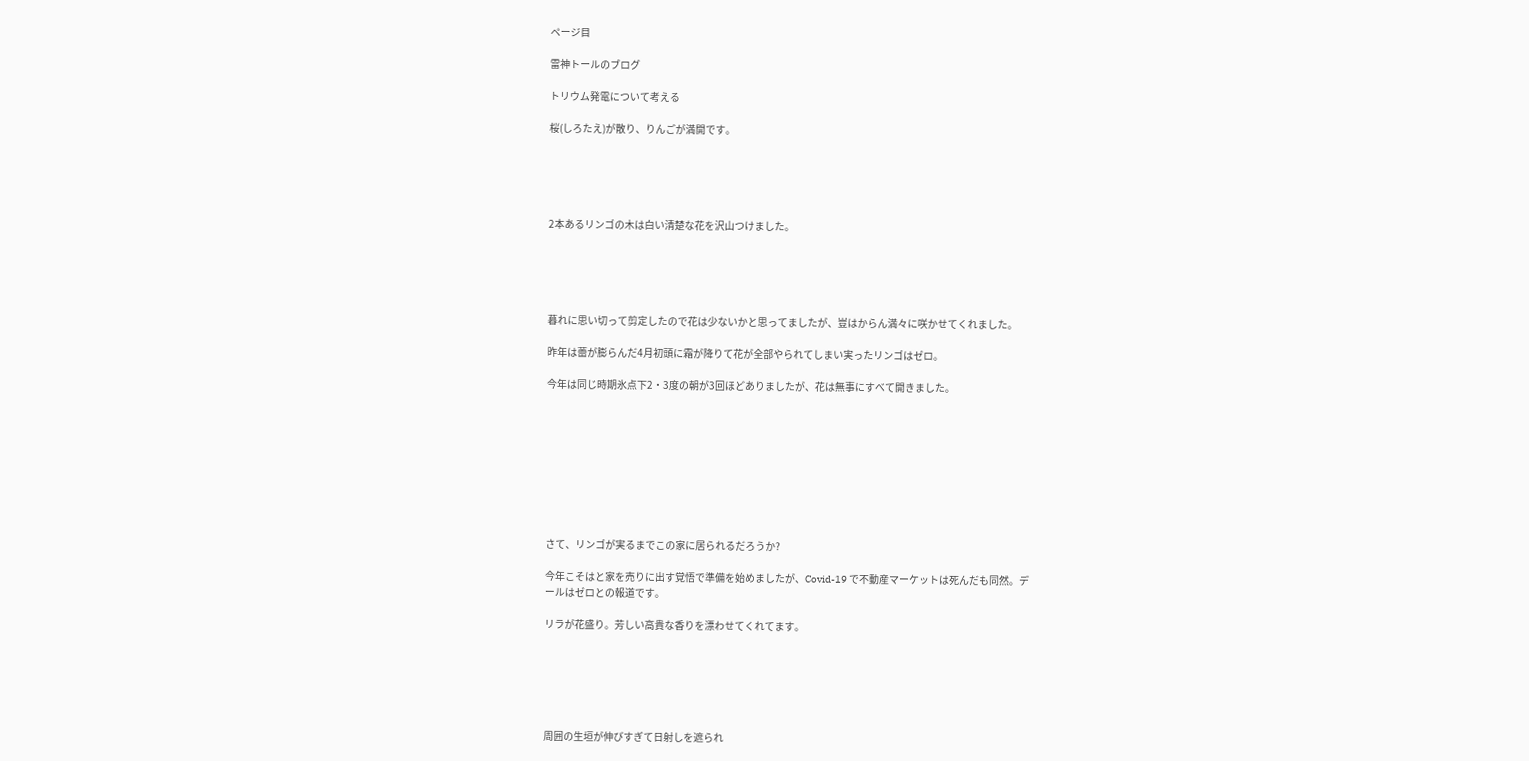ページ目

雷神トールのブログ

トリウム発電について考える

桜(しろたえ)が散り、りんごが満開です。





2本あるリンゴの木は白い清楚な花を沢山つけました。





暮れに思い切って剪定したので花は少ないかと思ってましたが、豈はからん満々に咲かせてくれました。

昨年は蕾が膨らんだ4月初頭に霜が降りて花が全部やられてしまい実ったリンゴはゼロ。

今年は同じ時期氷点下2・3度の朝が3回ほどありましたが、花は無事にすべて開きました。









さて、リンゴが実るまでこの家に居られるだろうか?

今年こそはと家を売りに出す覚悟で準備を始めましたが、Covid-19 で不動産マーケットは死んだも同然。デ
ールはゼロとの報道です。

リラが花盛り。芳しい高貴な香りを漂わせてくれてます。






周囲の生垣が伸びすぎて日射しを遮られ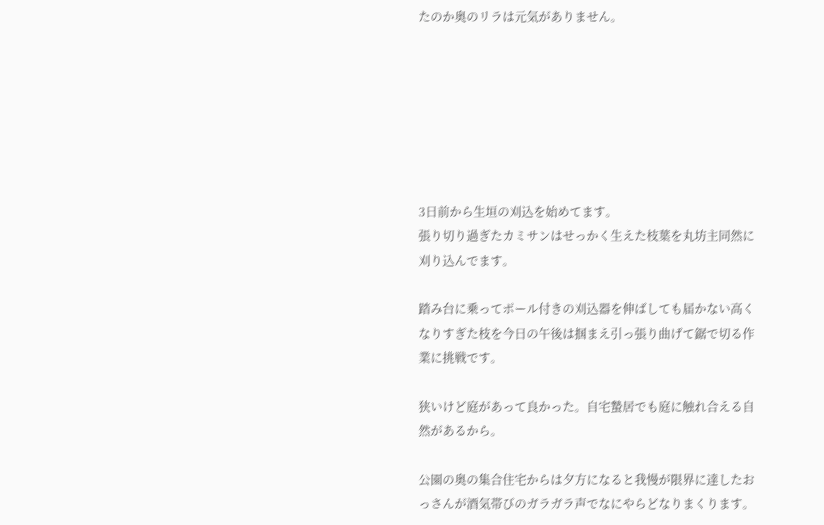たのか奥のリラは元気がありません。







3日前から生垣の刈込を始めてます。
張り切り過ぎたカミサンはせっかく生えた枝葉を丸坊主同然に刈り込んでます。

踏み台に乗ってポール付きの刈込器を伸ばしても届かない高くなりすぎた枝を今日の午後は掴まえ引っ張り曲げて鋸で切る作業に挑戦です。

狭いけど庭があって良かった。自宅蟄居でも庭に触れ合える自然があるから。

公園の奥の集合住宅からは夕方になると我慢が限界に達したおっさんが酒気帯びのガラガラ声でなにやらどなりまくります。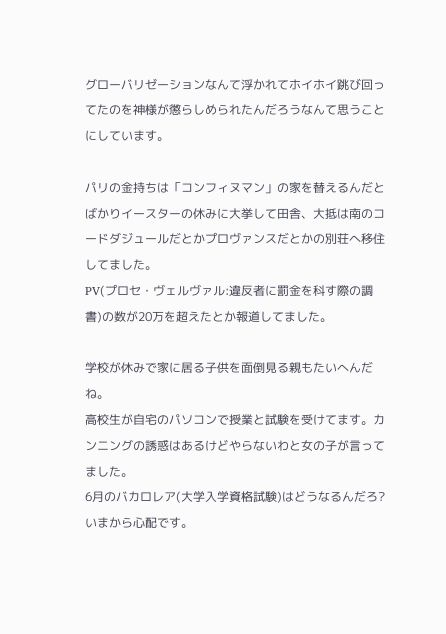グローバリゼーションなんて浮かれてホイホイ跳び回ってたのを神様が懲らしめられたんだろうなんて思うことにしています。

パリの金持ちは「コンフィヌマン」の家を替えるんだとばかりイースターの休みに大挙して田舎、大抵は南のコードダジュールだとかプロヴァンスだとかの別荘へ移住してました。
PV(プロセ・ヴェルヴァル:違反者に罰金を科す際の調書)の数が20万を超えたとか報道してました。

学校が休みで家に居る子供を面倒見る親もたいへんだね。
高校生が自宅のパソコンで授業と試験を受けてます。カンニングの誘惑はあるけどやらないわと女の子が言ってました。
6月のバカロレア(大学入学資格試験)はどうなるんだろ?いまから心配です。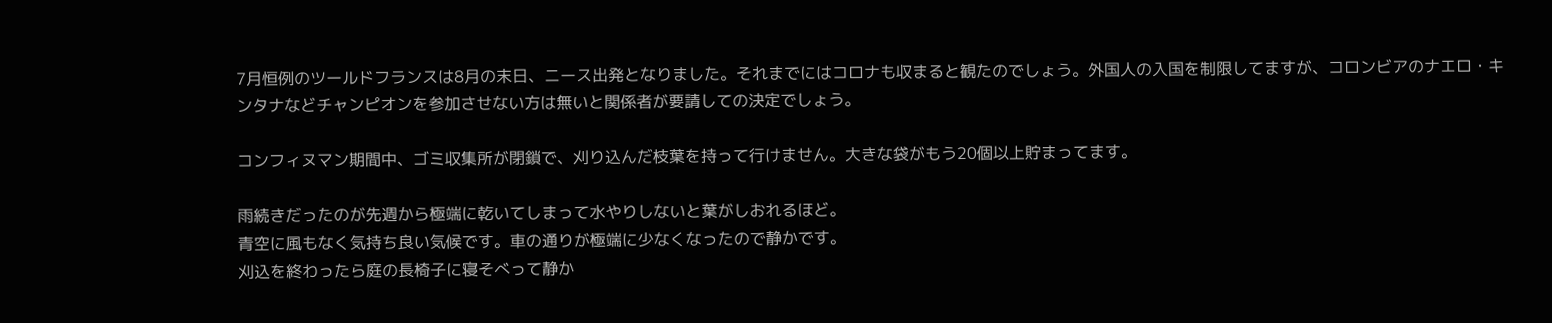7月恒例のツールドフランスは8月の末日、ニース出発となりました。それまでにはコロナも収まると観たのでしょう。外国人の入国を制限してますが、コロンビアのナエロ・キンタナなどチャンピオンを参加させない方は無いと関係者が要請しての決定でしょう。

コンフィヌマン期間中、ゴミ収集所が閉鎖で、刈り込んだ枝葉を持って行けません。大きな袋がもう20個以上貯まってます。

雨続きだったのが先週から極端に乾いてしまって水やりしないと葉がしおれるほど。
青空に風もなく気持ち良い気候です。車の通りが極端に少なくなったので静かです。
刈込を終わったら庭の長椅子に寝そべって静か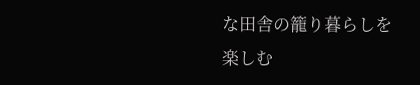な田舎の籠り暮らしを楽しむ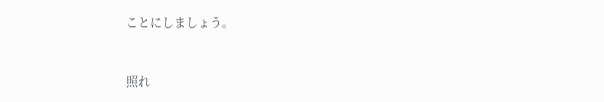ことにしましょう。


照れ